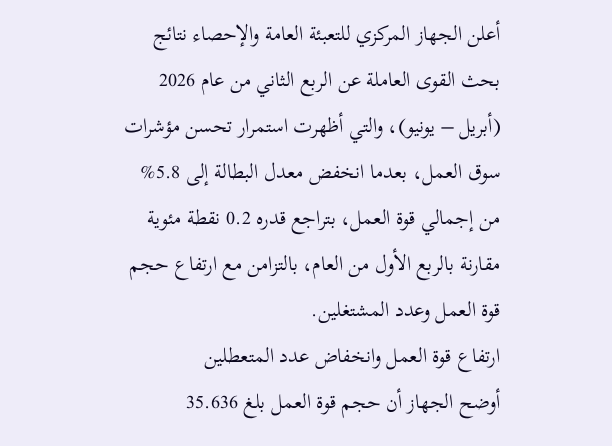أعلن الجهاز المركزي للتعبئة العامة والإحصاء نتائج بحث القوى العاملة عن الربع الثاني من عام 2026 (أبريل – يونيو)، والتي أظهرت استمرار تحسن مؤشرات سوق العمل، بعدما انخفض معدل البطالة إلى 5.8% من إجمالي قوة العمل، بتراجع قدره 0.2 نقطة مئوية مقارنة بالربع الأول من العام، بالتزامن مع ارتفاع حجم قوة العمل وعدد المشتغلين.
ارتفاع قوة العمل وانخفاض عدد المتعطلين
أوضح الجهاز أن حجم قوة العمل بلغ 35.636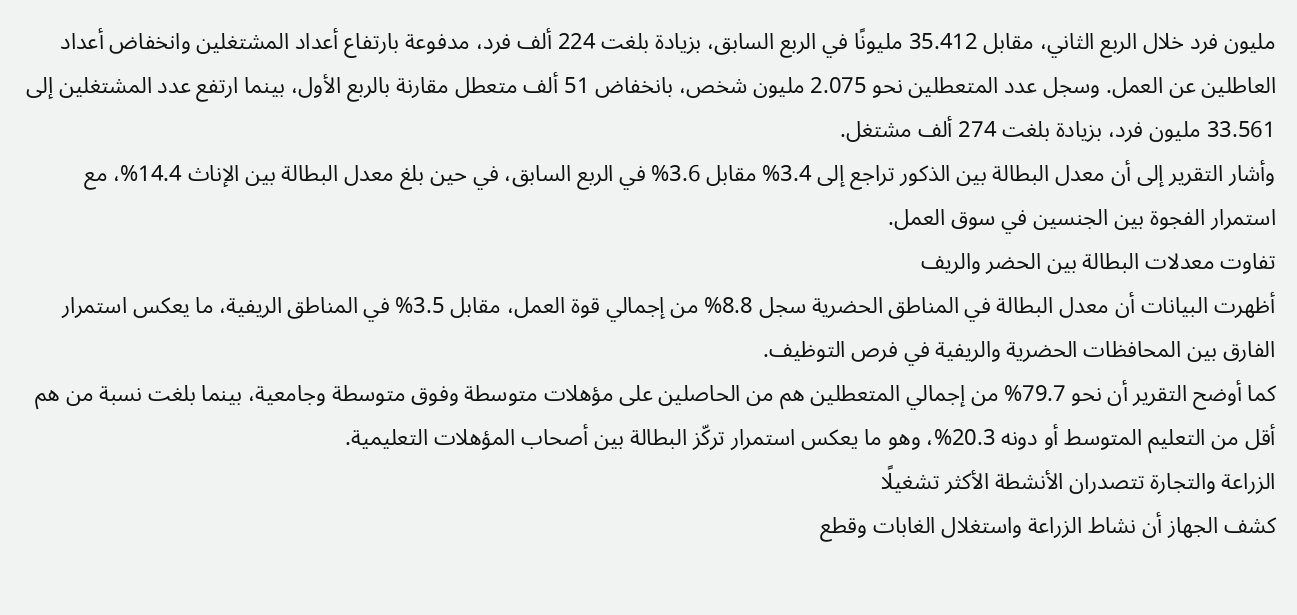مليون فرد خلال الربع الثاني، مقابل 35.412 مليونًا في الربع السابق، بزيادة بلغت 224 ألف فرد، مدفوعة بارتفاع أعداد المشتغلين وانخفاض أعداد العاطلين عن العمل. وسجل عدد المتعطلين نحو 2.075 مليون شخص، بانخفاض 51 ألف متعطل مقارنة بالربع الأول، بينما ارتفع عدد المشتغلين إلى 33.561 مليون فرد، بزيادة بلغت 274 ألف مشتغل.
وأشار التقرير إلى أن معدل البطالة بين الذكور تراجع إلى 3.4% مقابل 3.6% في الربع السابق، في حين بلغ معدل البطالة بين الإناث 14.4%، مع استمرار الفجوة بين الجنسين في سوق العمل.
تفاوت معدلات البطالة بين الحضر والريف
أظهرت البيانات أن معدل البطالة في المناطق الحضرية سجل 8.8% من إجمالي قوة العمل، مقابل 3.5% في المناطق الريفية، ما يعكس استمرار الفارق بين المحافظات الحضرية والريفية في فرص التوظيف.
كما أوضح التقرير أن نحو 79.7% من إجمالي المتعطلين هم من الحاصلين على مؤهلات متوسطة وفوق متوسطة وجامعية، بينما بلغت نسبة من هم أقل من التعليم المتوسط أو دونه 20.3%، وهو ما يعكس استمرار تركّز البطالة بين أصحاب المؤهلات التعليمية.
الزراعة والتجارة تتصدران الأنشطة الأكثر تشغيلًا
كشف الجهاز أن نشاط الزراعة واستغلال الغابات وقطع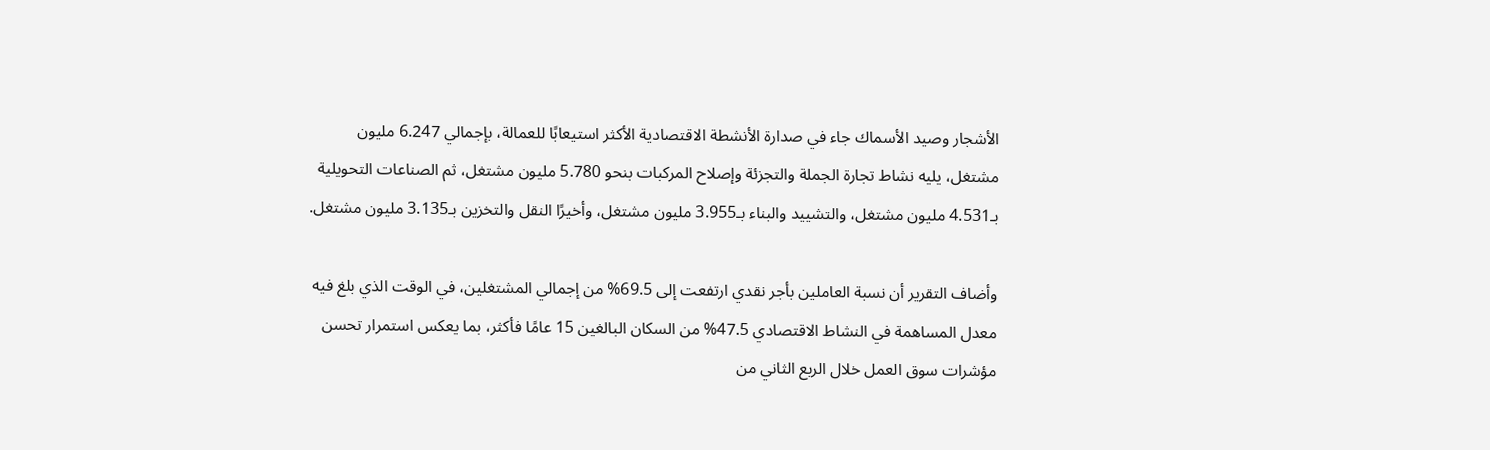الأشجار وصيد الأسماك جاء في صدارة الأنشطة الاقتصادية الأكثر استيعابًا للعمالة، بإجمالي 6.247 مليون مشتغل، يليه نشاط تجارة الجملة والتجزئة وإصلاح المركبات بنحو 5.780 مليون مشتغل، ثم الصناعات التحويلية بـ4.531 مليون مشتغل، والتشييد والبناء بـ3.955 مليون مشتغل، وأخيرًا النقل والتخزين بـ3.135 مليون مشتغل.

وأضاف التقرير أن نسبة العاملين بأجر نقدي ارتفعت إلى 69.5% من إجمالي المشتغلين، في الوقت الذي بلغ فيه معدل المساهمة في النشاط الاقتصادي 47.5% من السكان البالغين 15 عامًا فأكثر، بما يعكس استمرار تحسن مؤشرات سوق العمل خلال الربع الثاني من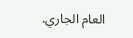العام الجاري.